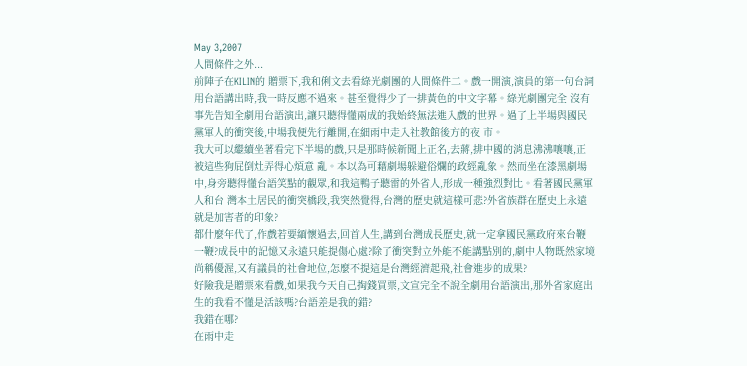May 3,2007
人間條件之外...
前陣子在KILIN的 贈票下,我和俐文去看綠光劇團的人間條件二。戲一開演,演員的第一句台詞用台語講出時,我一時反應不過來。甚至覺得少了一排黃色的中文字幕。綠光劇團完全 沒有事先告知全劇用台語演出,讓只聽得懂兩成的我始終無法進入戲的世界。過了上半場與國民黨軍人的衝突後,中場我便先行離開,在細雨中走入社教館後方的夜 市。
我大可以繼續坐著看完下半場的戲,只是那時候新聞上正名,去蔣,排中國的消息沸沸嚷嚷,正被這些狗屁倒灶弄得心煩意 亂。本以為可藉劇場躲避俗爛的政經亂象。然而坐在漆黑劇場中,身旁聽得懂台語笑點的觀眾,和我這鴨子聽雷的外省人,形成一種強烈對比。看著國民黨軍人和台 灣本土居民的衝突橋段,我突然覺得,台灣的歷史就這樣可悲?外省族群在歷史上永遠就是加害者的印象?
都什麼年代了,作戲若要緬懷過去,回首人生,講到台灣成長歷史,就一定拿國民黨政府來台鞭一鞭?成長中的記憶又永遠只能提傷心處?除了衝突對立外能不能講點別的,劇中人物既然家境尚稱優渥,又有議員的社會地位,怎麼不提這是台灣經濟起飛,社會進步的成果?
好險我是贈票來看戲,如果我今天自己掏錢買票,文宣完全不說全劇用台語演出,那外省家庭出生的我看不懂是活該嗎?台語差是我的錯?
我錯在哪?
在雨中走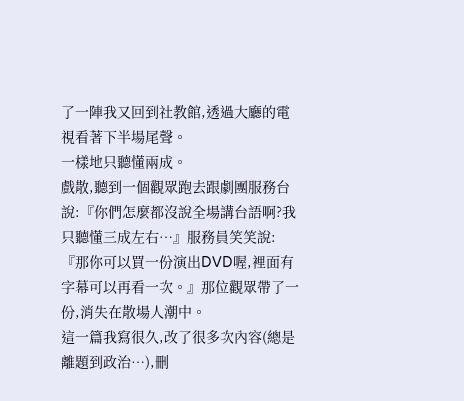了一陣我又回到社教館,透過大廳的電視看著下半場尾聲。
一樣地只聽懂兩成。
戲散,聽到一個觀眾跑去跟劇團服務台說:『你們怎麼都沒說全場講台語啊?我只聽懂三成左右…』服務員笑笑說:『那你可以買一份演出DVD喔,裡面有字幕可以再看一次。』那位觀眾帶了一份,消失在散場人潮中。
這一篇我寫很久,改了很多次內容(總是離題到政治…),刪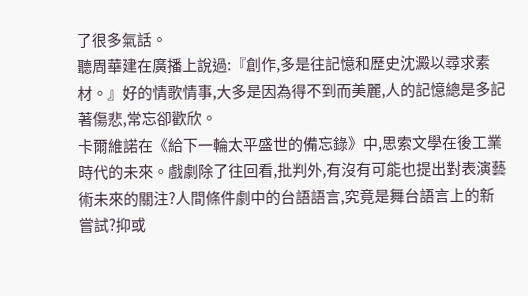了很多氣話。
聽周華建在廣播上說過:『創作,多是往記憶和歷史沈澱以尋求素材。』好的情歌情事,大多是因為得不到而美麗,人的記憶總是多記著傷悲,常忘卻歡欣。
卡爾維諾在《給下一輪太平盛世的備忘錄》中,思索文學在後工業時代的未來。戲劇除了往回看,批判外,有沒有可能也提出對表演藝術未來的關注?人間條件劇中的台語語言,究竟是舞台語言上的新嘗試?抑或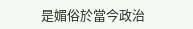是媚俗於當今政治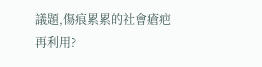議題,傷痕累累的社會瘡疤再利用?